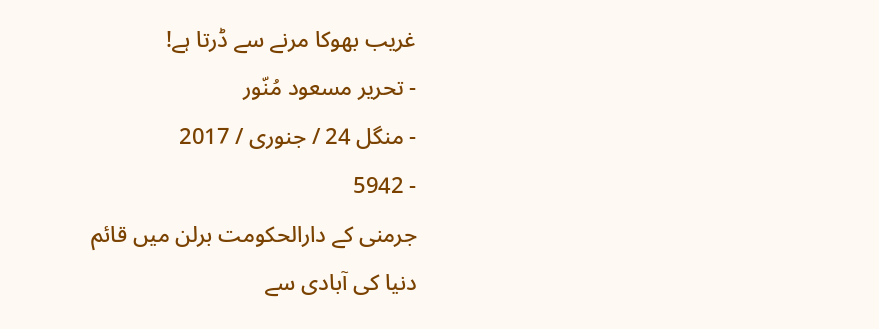غریب بھوکا مرنے سے ڈرتا ہے!
- تحریر مسعود مُنّور
- منگل 24 / جنوری / 2017
- 5942
جرمنی کے دارالحکومت برلن میں قائم دنیا کی آبادی سے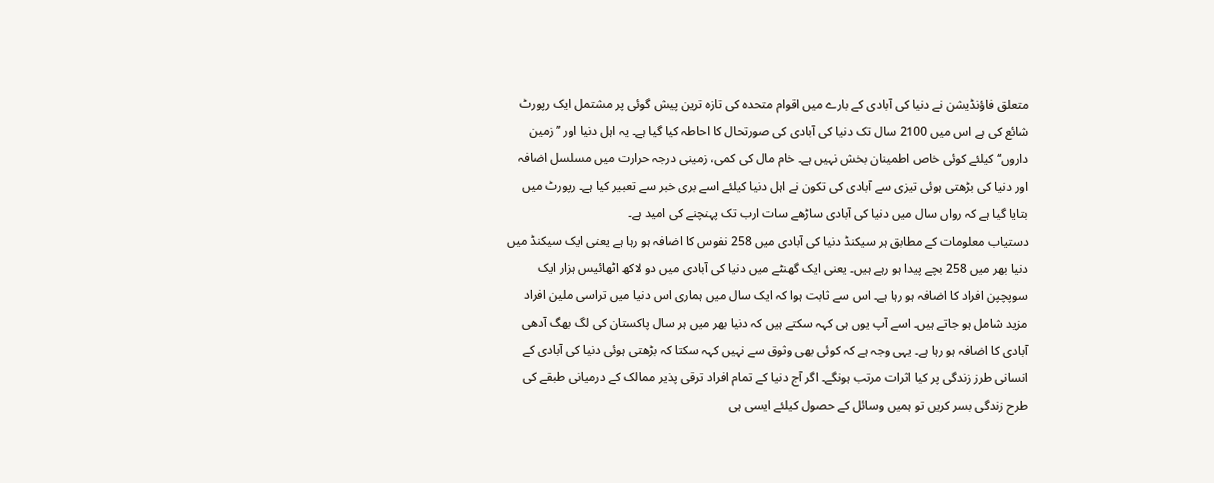متعلق فاؤنڈیشن نے دنیا کی آبادی کے بارے میں اقوام متحدہ کی تازہ ترین پیش گوئی پر مشتمل ایک رپورٹ شائع کی ہے اس میں 2100 سال تک دنیا کی آبادی کی صورتحال کا احاطہ کیا گیا ہے۔ یہ اہل دنیا اور ’’زمین داروں‘‘ کیلئے کوئی خاص اطمینان بخش نہیں ہے۔ خام مال کی کمی، زمینی درجہ حرارت میں مسلسل اضافہ اور دنیا کی بڑھتی ہوئی تیزی سے آبادی کی تکون نے اہل دنیا کیلئے اسے بری خبر سے تعبیر کیا ہے۔ رپورٹ میں بتایا گیا ہے کہ رواں سال میں دنیا کی آبادی ساڑھے سات ارب تک پہنچنے کی امید ہے۔
دستیاب معلومات کے مطابق ہر سیکنڈ دنیا کی آبادی میں 258 نفوس کا اضافہ ہو رہا ہے یعنی ایک سیکنڈ میں دنیا بھر میں 258 بچے پیدا ہو رہے ہیں۔ یعنی ایک گھنٹے میں دنیا کی آبادی میں دو لاکھ اٹھائیس ہزار ایک سوپچپن افراد کا اضافہ ہو رہا ہے۔ اس سے ثابت ہوا کہ ایک سال میں ہماری اس دنیا میں تراسی ملین افراد مزید شامل ہو جاتے ہیں۔ اسے آپ یوں ہی کہہ سکتے ہیں کہ دنیا بھر میں ہر سال پاکستان کی لگ بھگ آدھی آبادی کا اضافہ ہو رہا ہے۔ یہی وجہ ہے کہ کوئی بھی وثوق سے نہیں کہہ سکتا کہ بڑھتی ہوئی دنیا کی آبادی کے انسانی طرز زندگی پر کیا اثرات مرتب ہونگے۔ اگر آج دنیا کے تمام افراد ترقی پذیر ممالک کے درمیانی طبقے کی طرح زندگی بسر کریں تو ہمیں وسائل کے حصول کیلئے ایسی ہی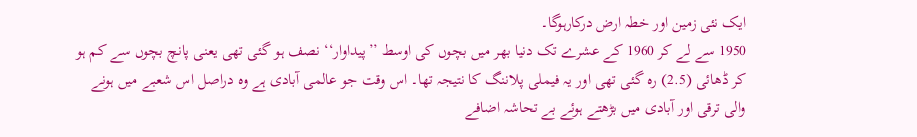ایک نئی زمین اور خطہ ارض درکارہوگا۔
1950 سے لے کر 1960 کے عشرے تک دنیا بھر میں بچوں کی اوسط ’’پیداوار‘‘ نصف ہو گئی تھی یعنی پانچ بچوں سے کم ہو کر ڈھائی (2.5) رہ گئی تھی اور یہ فیملی پلاننگ کا نتیجہ تھا۔ اس وقت جو عالمی آبادی ہے وہ دراصل اس شعبے میں ہونے والی ترقی اور آبادی میں بڑھتے ہوئے بے تحاشہ اضافے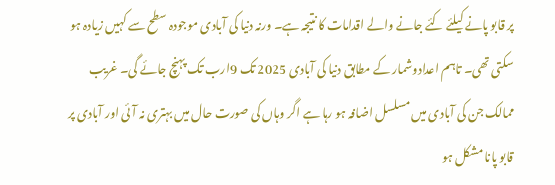پر قابو پانے کیلئے کئے جانے والے اقدامات کا نتیجہ ہے۔ ورنہ دنیا کی آبادی موجودہ سطح سے کہیں زیادہ ہو سکتی تھی۔ تاہم اعدادوشمار کے مطابق دنیا کی آبادی 2025 تک 9ارب تک پہنچ جائے گی۔ غریب ممالک جن کی آبادی میں مسلسل اضافہ ہو رہا ہے اگر وہاں کی صورت حال میں بہتری نہ آئی اور آبادی پر قابو پانا مشکل ہو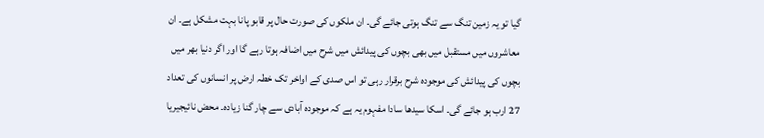گیا تو یہ زمین تنگ سے تنگ ہوتی جائے گی۔ ان ملکوں کی صورت حال پر قابو پانا بہت مشکل ہے۔ ان معاشروں میں مستقبل میں بھی بچوں کی پیدائش میں شرح میں اضافہ ہوتا رہے گا اور اگر دنیا بھر میں بچوں کی پیدائش کی موجودہ شرح برقرار رہی تو اس صدی کے اواخر تک خطہ ارض پر انسانوں کی تعداد 27 ارب ہو جائے گی۔ اسکا سیدھا سادا مفہوم یہ ہے کہ موجودہ آبادی سے چار گنا زیادہ۔ محض نائیجیریا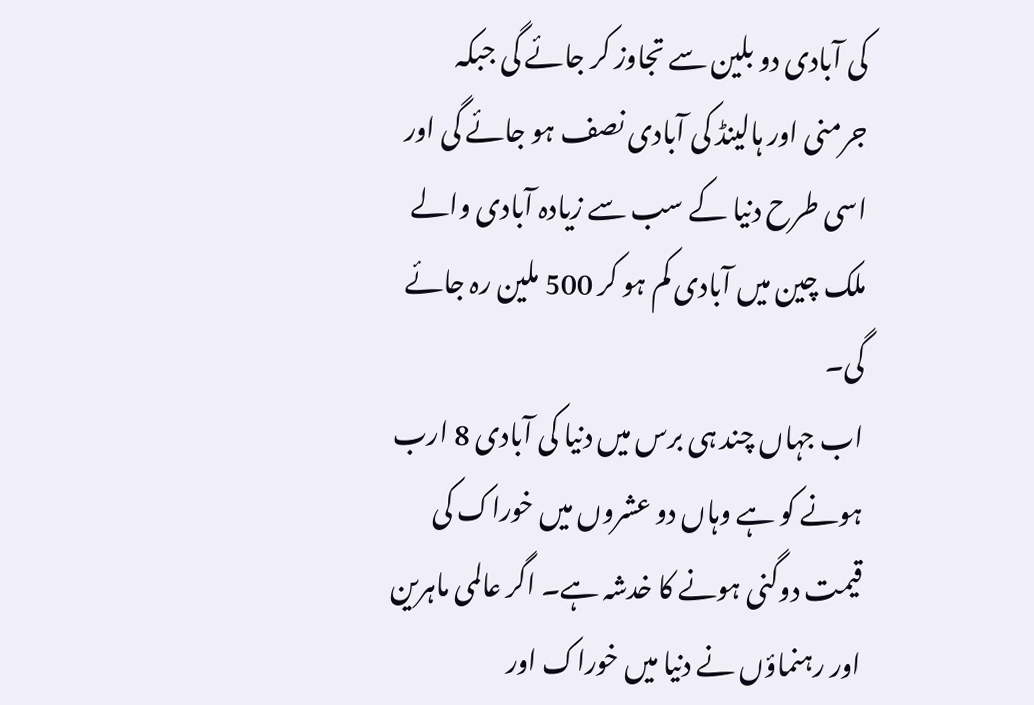کی آبادی دو بلین سے تجاوز کر جائے گی جبکہ جرمنی اور ہالینڈ کی آبادی نصف ہو جائے گی اور اسی طرح دنیا کے سب سے زیادہ آبادی والے ملک چین میں آبادی کم ہو کر 500 ملین رہ جائے گی۔
اب جہاں چند ہی برس میں دنیا کی آبادی 8 ارب ہونے کو ہے وہاں دو عشروں میں خوراک کی قیمت دوگنی ہونے کا خدشہ ہے۔ اگر عالمی ماہرین اور رہنماؤں نے دنیا میں خوراک اور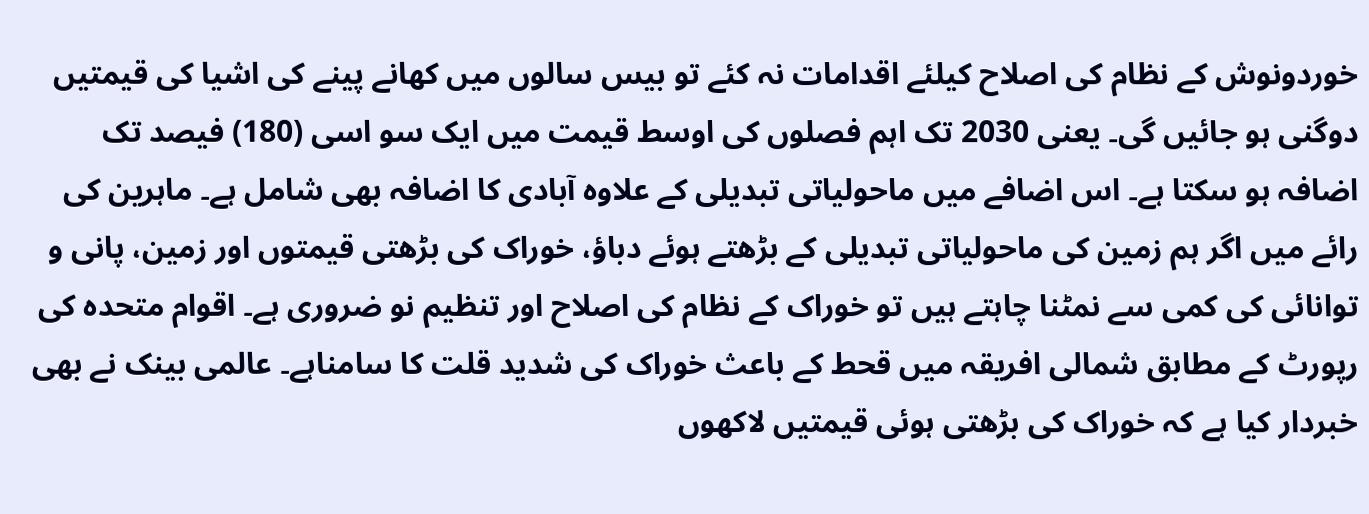خوردونوش کے نظام کی اصلاح کیلئے اقدامات نہ کئے تو بیس سالوں میں کھانے پینے کی اشیا کی قیمتیں دوگنی ہو جائیں گی۔ یعنی 2030 تک اہم فصلوں کی اوسط قیمت میں ایک سو اسی (180) فیصد تک اضافہ ہو سکتا ہے۔ اس اضافے میں ماحولیاتی تبدیلی کے علاوہ آبادی کا اضافہ بھی شامل ہے۔ ماہرین کی رائے میں اگر ہم زمین کی ماحولیاتی تبدیلی کے بڑھتے ہوئے دباؤ، خوراک کی بڑھتی قیمتوں اور زمین، پانی و توانائی کی کمی سے نمٹنا چاہتے ہیں تو خوراک کے نظام کی اصلاح اور تنظیم نو ضروری ہے۔ اقوام متحدہ کی رپورٹ کے مطابق شمالی افریقہ میں قحط کے باعث خوراک کی شدید قلت کا سامناہے۔ عالمی بینک نے بھی خبردار کیا ہے کہ خوراک کی بڑھتی ہوئی قیمتیں لاکھوں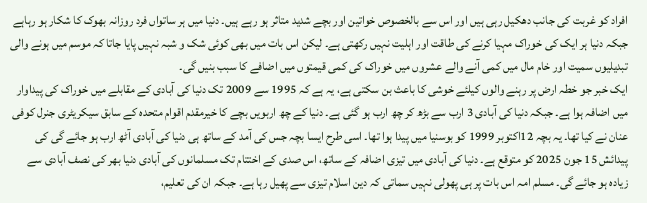افراد کو غربت کی جانب دھکیل رہی ہیں اور اس سے بالخصوص خواتین اور بچے شدید متاثر ہو رہے ہیں۔ دنیا میں ہر ساتواں فرد روزانہ بھوک کا شکار ہو رہاہے جبکہ دنیا ہر ایک کی خوراک مہیا کرنے کی طاقت اور اہلیت نہیں رکھتی ہے۔ لیکن اس بات میں بھی کوئی شک و شبہ نہیں پایا جاتا کہ موسم میں ہونے والی تبدیلیوں سمیت اور خام مال میں کمی آنے والے عشروں میں خوراک کی کمی قیمتوں میں اضافے کا سبب بنیں گی۔
ایک خبر جو خطہ ارض پر رہنے والوں کیلئے خوشی کا باعث بن سکتی ہے، یہ ہے کہ 1995 سے 2009 تک دنیا کی آبادی کے مقابلے میں خوراک کی پیداوار میں اضافہ ہوا ہے۔ جبکہ دنیا کی آبادی 3 ارب سے بڑھ کر چھ ارب ہو گئی ہے۔ دنیا کے چھ اربویں بچے کا خیرمقدم اقوام متحدہ کے سابق سیکریٹری جنرل کوفی عنان نے کیا تھا۔ یہ بچہ 12اکتوبر 1999 کو بوسنیا میں پیدا ہوا تھا۔ اسی طرح ایسا بچہ جس کی آمد کے ساتھ ہی دنیا کی آبادی آٹھ ارب ہو جائے گی کی پیدائش 15 جون 2025 کو متوقع ہے۔ دنیا کی آبادی میں تیزی اضافہ کے ساتھ، اس صدی کے اختتام تک مسلمانوں کی آبادی دنیا بھر کی نصف آبادی سے زیادہ ہو جائے گی۔ مسلم امہ اس بات پر ہی پھولی نہیں سماتی کہ دین اسلام تیزی سے پھیل رہا ہے۔ جبکہ ان کی تعلیم،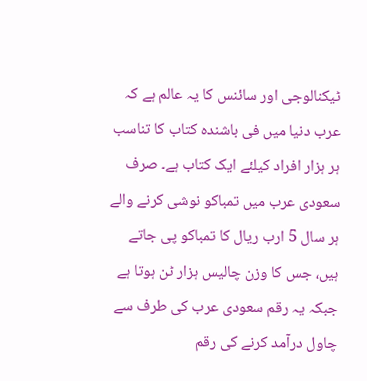ٹیکنالوجی اور سائنس کا یہ عالم ہے کہ عرب دنیا میں فی باشندہ کتاب کا تناسب ہر ہزار افراد کیلئے ایک کتاب ہے۔ صرف سعودی عرب میں تمباکو نوشی کرنے والے ہر سال 5 ارب ریال کا تمباکو پی جاتے ہیں، جس کا وزن چالیس ہزار ٹن ہوتا ہے جبکہ یہ رقم سعودی عرب کی طرف سے چاول درآمد کرنے کی رقم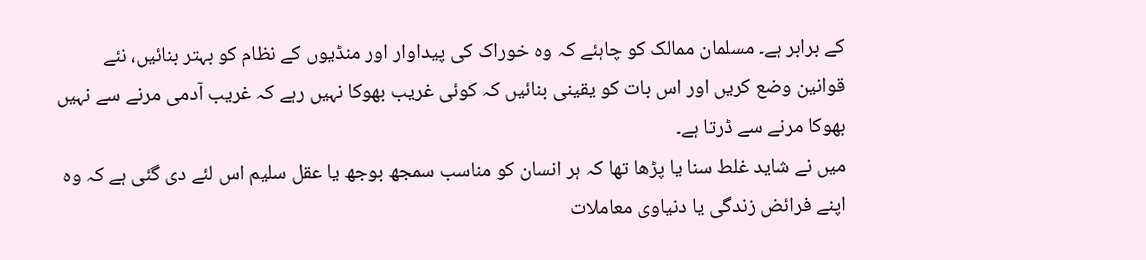کے برابر ہے۔ مسلمان ممالک کو چاہئے کہ وہ خوراک کی پیداوار اور منڈیوں کے نظام کو بہتر بنائیں، نئے قوانین وضع کریں اور اس بات کو یقینی بنائیں کہ کوئی غریب بھوکا نہیں رہے کہ غریب آدمی مرنے سے نہیں بھوکا مرنے سے ڈرتا ہے۔
میں نے شاید غلط سنا یا پڑھا تھا کہ ہر انسان کو مناسب سمجھ بوجھ یا عقل سلیم اس لئے دی گئی ہے کہ وہ اپنے فرائض زندگی یا دنیاوی معاملات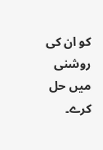کو ان کی روشنی میں حل کرے۔